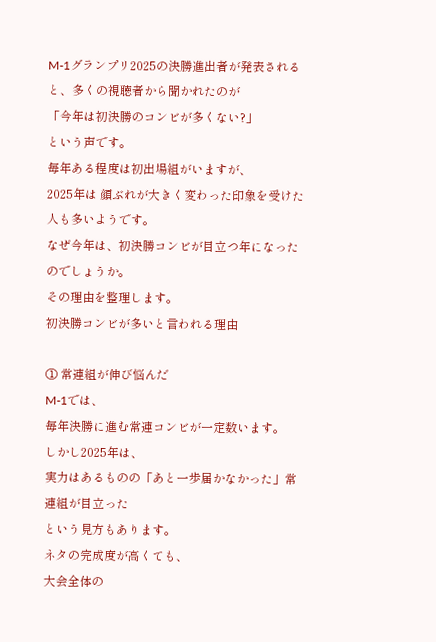M-1グランプリ2025の決勝進出者が発表されると、多くの視聴者から聞かれたのが
「今年は初決勝のコンビが多くない?」
という声です。
毎年ある程度は初出場組がいますが、
2025年は 顔ぶれが大きく変わった印象を受けた人も多いようです。
なぜ今年は、初決勝コンビが目立つ年になったのでしょうか。
その理由を整理します。
初決勝コンビが多いと言われる理由

① 常連組が伸び悩んだ
M-1では、
毎年決勝に進む常連コンビが一定数います。
しかし2025年は、
実力はあるものの「あと一歩届かなかった」常連組が目立った
という見方もあります。
ネタの完成度が高くても、
大会全体の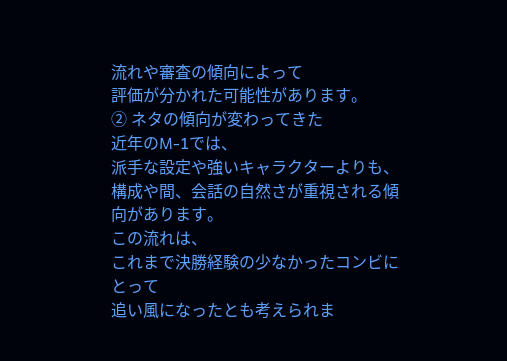流れや審査の傾向によって
評価が分かれた可能性があります。
② ネタの傾向が変わってきた
近年のM-1では、
派手な設定や強いキャラクターよりも、
構成や間、会話の自然さが重視される傾向があります。
この流れは、
これまで決勝経験の少なかったコンビにとって
追い風になったとも考えられま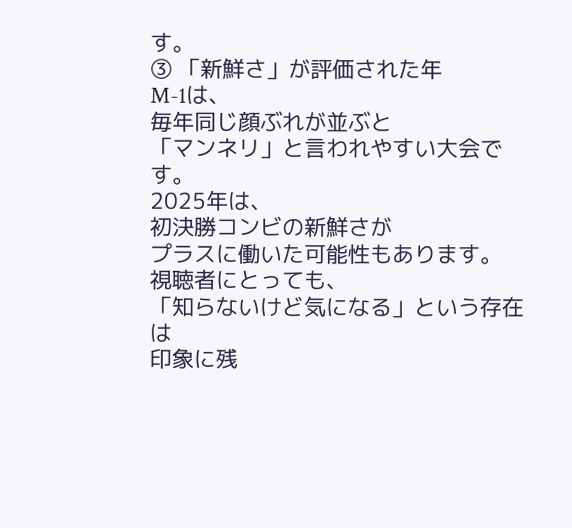す。
③ 「新鮮さ」が評価された年
M-1は、
毎年同じ顔ぶれが並ぶと
「マンネリ」と言われやすい大会です。
2025年は、
初決勝コンビの新鮮さが
プラスに働いた可能性もあります。
視聴者にとっても、
「知らないけど気になる」という存在は
印象に残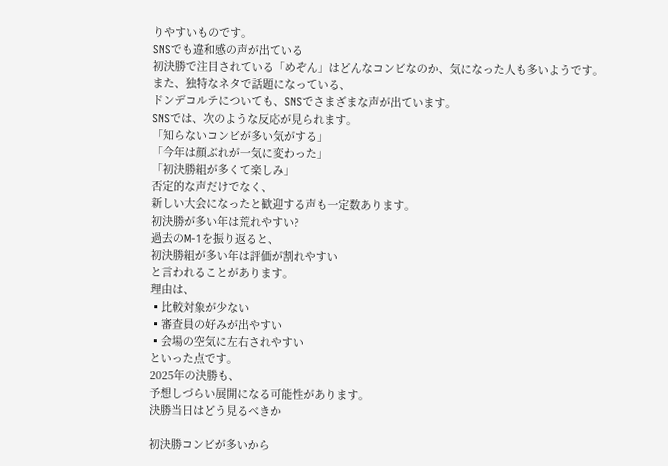りやすいものです。
SNSでも違和感の声が出ている
初決勝で注目されている「めぞん」はどんなコンビなのか、気になった人も多いようです。
また、独特なネタで話題になっている、
ドンデコルテについても、SNSでさまざまな声が出ています。
SNSでは、次のような反応が見られます。
「知らないコンビが多い気がする」
「今年は顔ぶれが一気に変わった」
「初決勝組が多くて楽しみ」
否定的な声だけでなく、
新しい大会になったと歓迎する声も一定数あります。
初決勝が多い年は荒れやすい?
過去のM-1を振り返ると、
初決勝組が多い年は評価が割れやすい
と言われることがあります。
理由は、
▪比較対象が少ない
▪審査員の好みが出やすい
▪会場の空気に左右されやすい
といった点です。
2025年の決勝も、
予想しづらい展開になる可能性があります。
決勝当日はどう見るべきか

初決勝コンビが多いから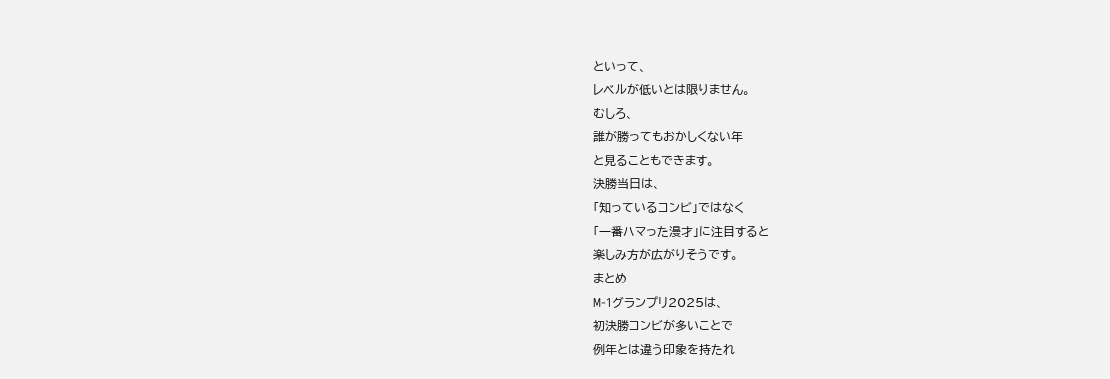といって、
レベルが低いとは限りません。
むしろ、
誰が勝ってもおかしくない年
と見ることもできます。
決勝当日は、
「知っているコンビ」ではなく
「一番ハマった漫才」に注目すると
楽しみ方が広がりそうです。
まとめ
M-1グランプリ2025は、
初決勝コンビが多いことで
例年とは違う印象を持たれ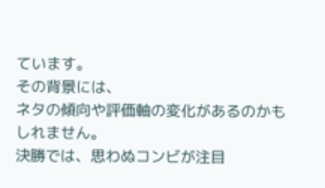ています。
その背景には、
ネタの傾向や評価軸の変化があるのかもしれません。
決勝では、思わぬコンビが注目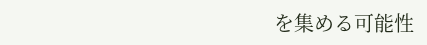を集める可能性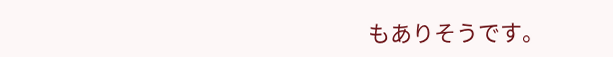もありそうです。